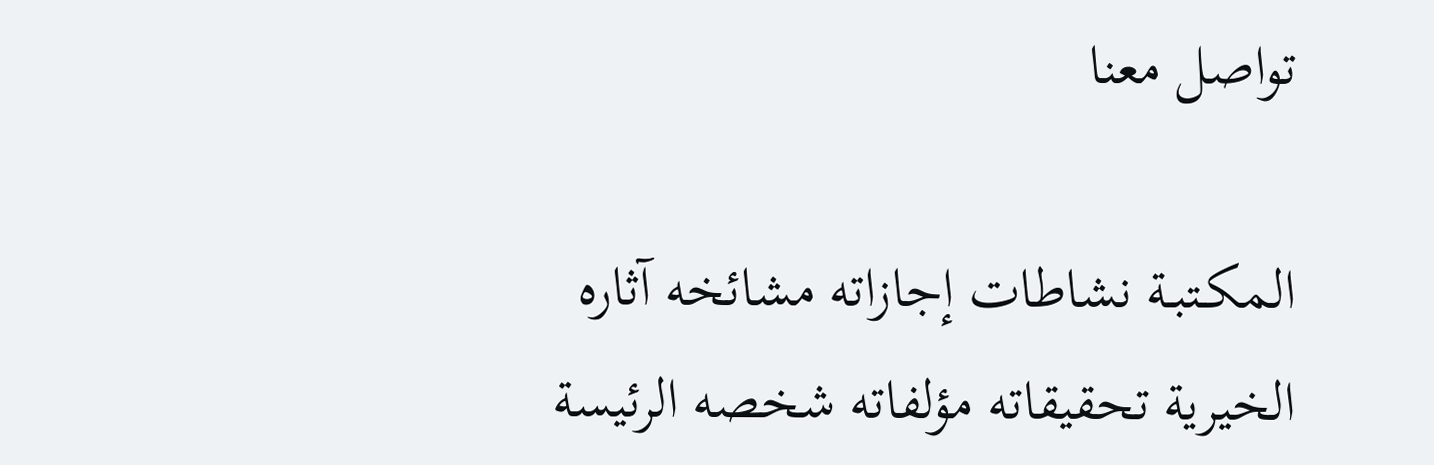تواصل معنا

المكـتبـة نشاطات إجازاته مشائخه آثاره الخيرية تحقيقاته مؤلفاته شخصه الرئيسة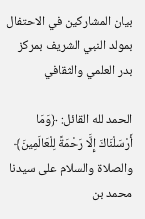بيان المشاركين في الاحتفال بمولد النبي الشريف بمركز بدر العلمي والثقافي

الحمد لله القائل: ﴿وَمَا أَرْسَلْنَاكَ إِلَّا رَحْمَةً لِلْعَالَمِينَ﴾ والصلاة والسلام على سيدنا محمد بن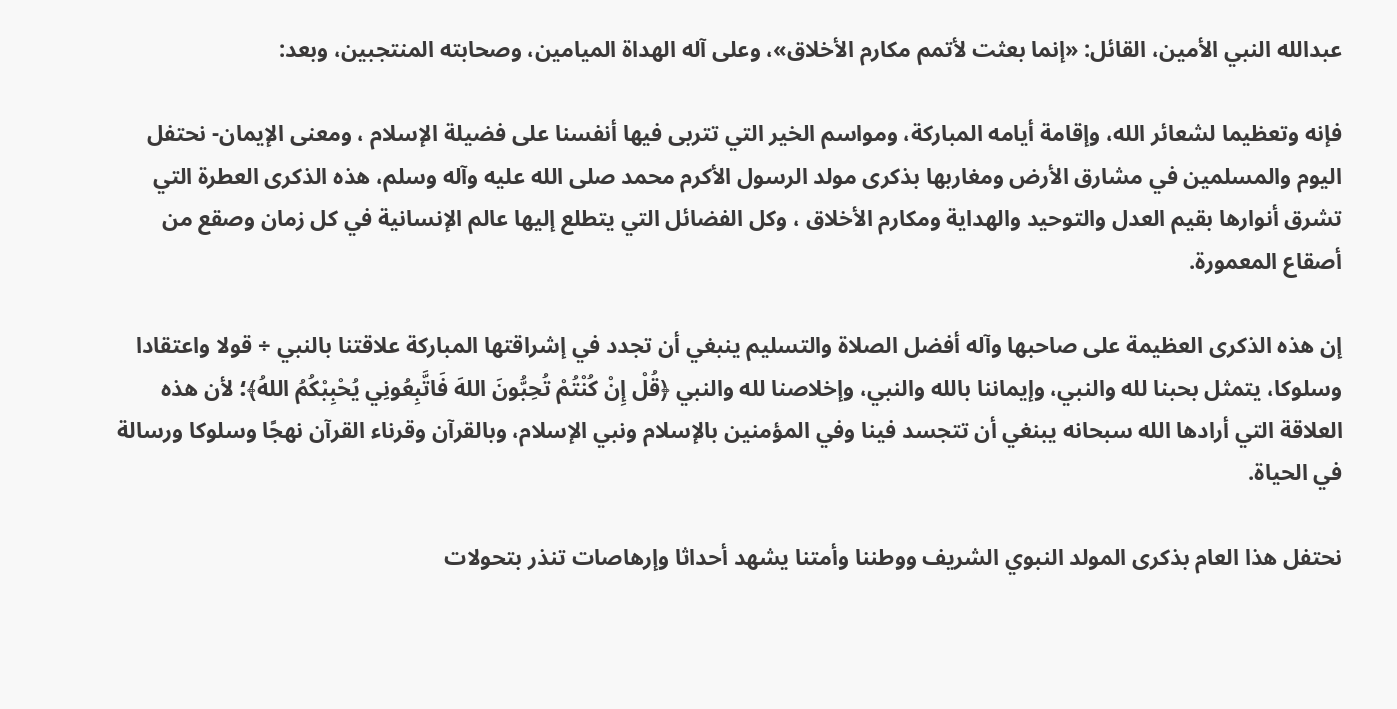عبدالله النبي الأمين، القائل: «إنما بعثت لأتمم مكارم الأخلاق»، وعلى آله الهداة الميامين، وصحابته المنتجبين، وبعد:

فإنه وتعظيما لشعائر الله، وإقامة أيامه المباركة، ومواسم الخير التي تتربى فيها أنفسنا على فضيلة الإسلام ، ومعنى الإيمان- نحتفل اليوم والمسلمين في مشارق الأرض ومغاربها بذكرى مولد الرسول الأكرم محمد صلى الله عليه وآله وسلم، هذه الذكرى العطرة التي تشرق أنوارها بقيم العدل والتوحيد والهداية ومكارم الأخلاق ، وكل الفضائل التي يتطلع إليها عالم الإنسانية في كل زمان وصقع من أصقاع المعمورة.

إن هذه الذكرى العظيمة على صاحبها وآله أفضل الصلاة والتسليم ينبغي أن تجدد في إشراقتها المباركة علاقتنا بالنبي ÷ قولا واعتقادا وسلوكا، يتمثل بحبنا لله والنبي، وإيماننا بالله والنبي، وإخلاصنا لله والنبي ﴿قُلْ إِنْ كُنْتُمْ تُحِبُّونَ اللهَ فَاتَّبِعُونِي يُحْبِبْكُمُ اللهُ﴾؛ لأن هذه العلاقة التي أرادها الله سبحانه يبنغي أن تتجسد فينا وفي المؤمنين بالإسلام ونبي الإسلام، وبالقرآن وقرناء القرآن نهجًا وسلوكا ورسالة في الحياة.

نحتفل هذا العام بذكرى المولد النبوي الشريف ووطننا وأمتنا يشهد أحداثا وإرهاصات تنذر بتحولات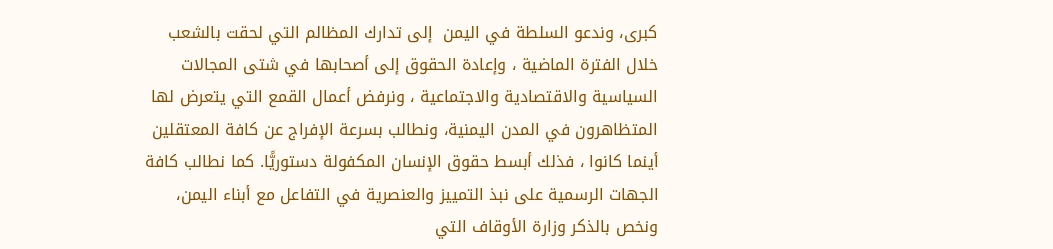كبرى، وندعو السلطة في اليمن  إلى تدارك المظالم التي لحقت بالشعب خلال الفترة الماضية ، وإعادة الحقوق إلى أصحابها في شتى المجالات السياسية والاقتصادية والاجتماعية ، ونرفض أعمال القمع التي يتعرض لها المتظاهرون في المدن اليمنية، ونطالب بسرعة الإفراج عن كافة المعتقلين أينما كانوا ، فذلك أبسط حقوق الإنسان المكفولة دستوريًّا. كما نطالب كافة الجهات الرسمية على نبذ التمييز والعنصرية في التفاعل مع أبناء اليمن، ونخص بالذكر وزارة الأوقاف التي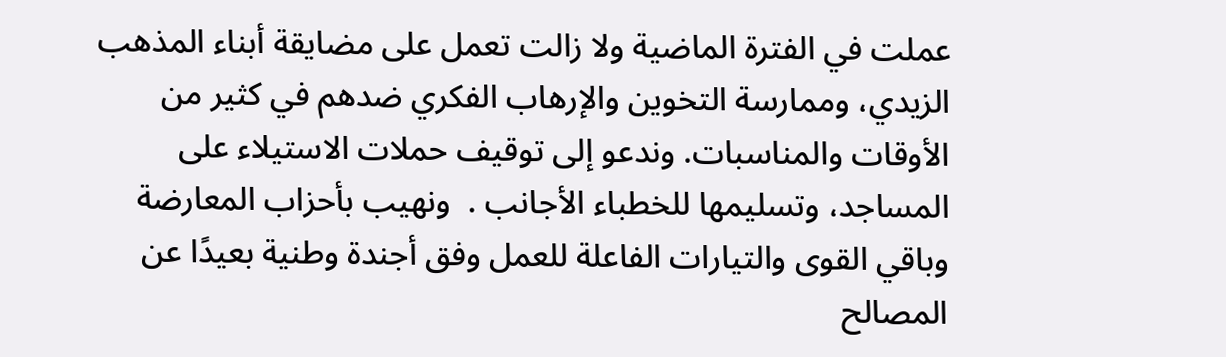عملت في الفترة الماضية ولا زالت تعمل على مضايقة أبناء المذهب الزيدي، وممارسة التخوين والإرهاب الفكري ضدهم في كثير من الأوقات والمناسبات. وندعو إلى توقيف حملات الاستيلاء على المساجد، وتسليمها للخطباء الأجانب .  ونهيب بأحزاب المعارضة وباقي القوى والتيارات الفاعلة للعمل وفق أجندة وطنية بعيدًا عن المصالح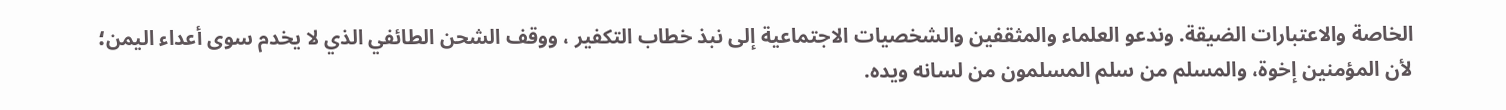الخاصة والاعتبارات الضيقة. وندعو العلماء والمثقفين والشخصيات الاجتماعية إلى نبذ خطاب التكفير ، ووقف الشحن الطائفي الذي لا يخدم سوى أعداء اليمن؛ لأن المؤمنين إخوة، والمسلم من سلم المسلمون من لسانه ويده.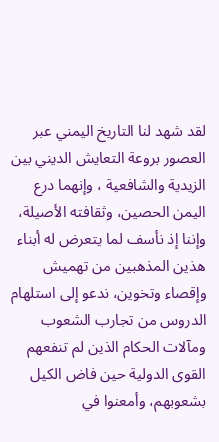لقد شهد لنا التاريخ اليمني عبر العصور بروعة التعايش الديني بين الزيدية والشافعية ، وإنهما درع اليمن الحصين، وثقافته الأصيلة، وإننا إذ نأسف لما يتعرض له أبناء هذين المذهبين من تهميش وإقصاء وتخوين، ندعو إلى استلهام الدروس من تجارب الشعوب ومآلات الحكام الذين لم تنفعهم القوى الدولية حين فاض الكيل بشعوبهم، وأمعنوا في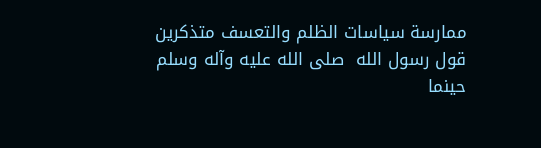ممارسة سياسات الظلم والتعسف متذكرين قول رسول الله  صلى الله عليه وآله وسلم حينما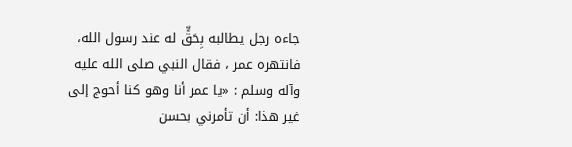جاءه رجل يطالبه بِحَقٍّ له عند رسول الله، فانتهره عمر ، فقال النبي صلى الله عليه وآله وسلم : «يا عمر أنا وهو كنا أحوج إلى غير هذا: أن تأمرني بحسن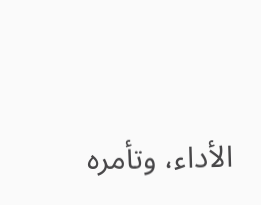الأداء، وتأمره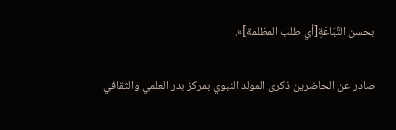بحسن التِّبَاعَةِ[أي طلب المظلمة]».

صادر عن الحاضرين ذكرى المولد النبوي بمركز بدر العلمي والثقافي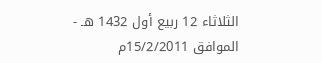الثلاثاء 12 ربيع أول 1432 هـ - الموافق 15/2/2011م